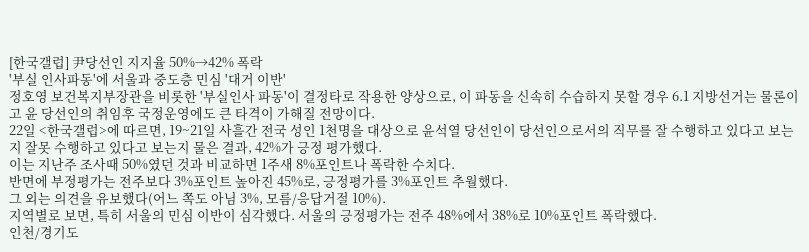[한국갤럽] 尹당선인 지지율 50%→42% 폭락
'부실 인사파동'에 서울과 중도층 민심 '대거 이반'
정호영 보건복지부장관을 비롯한 '부실인사 파동'이 결정타로 작용한 양상으로, 이 파동을 신속히 수습하지 못할 경우 6.1 지방선거는 물론이고 윤 당선인의 취임후 국정운영에도 큰 타격이 가해질 전망이다.
22일 <한국갤럽>에 따르면, 19~21일 사흘간 전국 성인 1천명을 대상으로 윤석열 당선인이 당선인으로서의 직무를 잘 수행하고 있다고 보는지 잘못 수행하고 있다고 보는지 물은 결과, 42%가 긍정 평가했다.
이는 지난주 조사때 50%였던 것과 비교하면 1주새 8%포인트나 폭락한 수치다.
반면에 부정평가는 전주보다 3%포인트 높아진 45%로, 긍정평가를 3%포인트 추월했다.
그 외는 의견을 유보했다(어느 쪽도 아님 3%, 모름/응답거절 10%).
지역별로 보면, 특히 서울의 민심 이반이 심각했다. 서울의 긍정평가는 전주 48%에서 38%로 10%포인트 폭락했다.
인천/경기도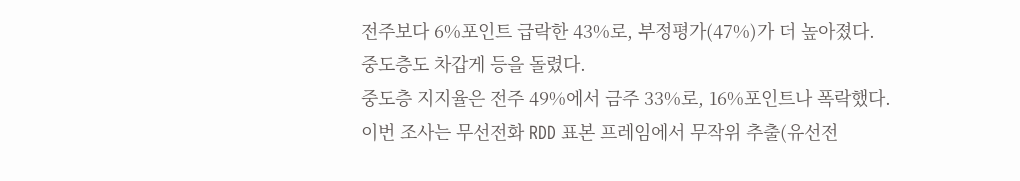전주보다 6%포인트 급락한 43%로, 부정평가(47%)가 더 높아졌다.
중도층도 차갑게 등을 돌렸다.
중도층 지지율은 전주 49%에서 금주 33%로, 16%포인트나 폭락했다.
이번 조사는 무선전화 RDD 표본 프레임에서 무작위 추출(유선전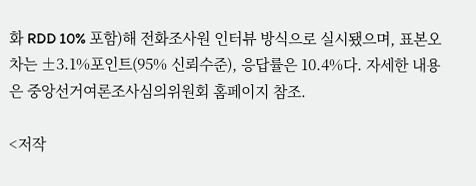화 RDD 10% 포함)해 전화조사원 인터뷰 방식으로 실시됐으며, 표본오차는 ±3.1%포인트(95% 신뢰수준), 응답률은 10.4%다. 자세한 내용은 중앙선거여론조사심의위원회 홈페이지 참조.

<저작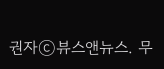권자ⓒ뷰스앤뉴스. 무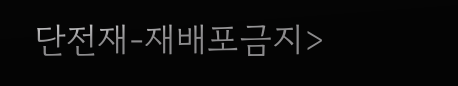단전재-재배포금지>